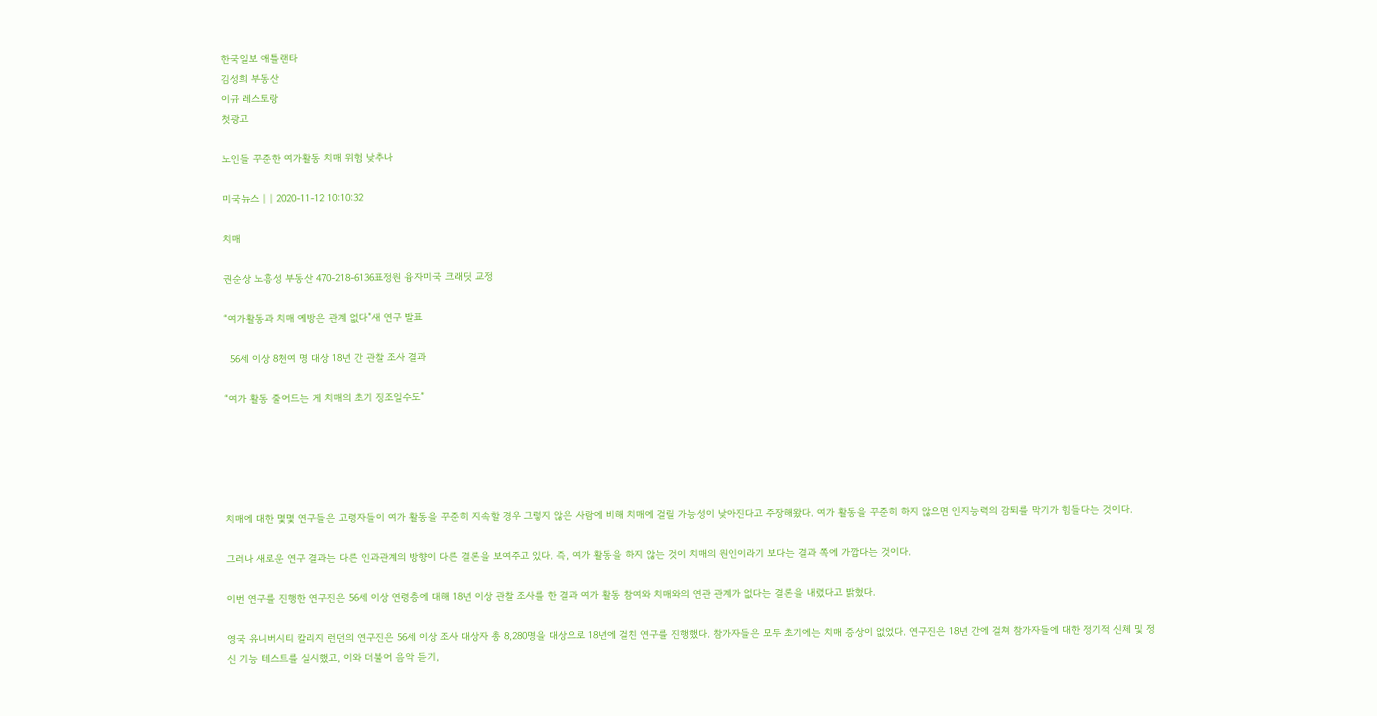한국일보 애틀랜타
김성희 부동산
이규 레스토랑
첫광고

노인들 꾸준한 여가활동 치매 위험 낮추나

미국뉴스 | | 2020-11-12 10:10:32

치매

권순상 노흥성 부동산 470-218-6136표정원 융자미국 크래딧 교정

“여가활동과 치매 예방은 관계 없다”새 연구 발표

  56세 이상 8천여 명 대상 18년 간 관찰 조사 결과

“여가 활동 줄어드는 게 치매의 초기 징조일수도”





치매에 대한 몇몇 연구들은 고령자들이 여가 활동을 꾸준히 지속할 경우 그렇지 않은 사람에 비해 치매에 걸릴 가능성이 낮아진다고 주장해왔다. 여가 활동을 꾸준히 하지 않으면 인지능력의 감퇴를 막기가 힘들다는 것이다.

그러나 새로운 연구 결과는 다른 인과관계의 방향이 다른 결론을 보여주고 있다. 즉, 여가 활동을 하지 않는 것이 치매의 원인이라기 보다는 결과 쪽에 가깝다는 것이다.

이번 연구를 진행한 연구진은 56세 이상 연령층에 대해 18년 이상 관찰 조사를 한 결과 여가 활동 참여와 치매와의 연관 관계가 없다는 결론을 내렸다고 밝혔다.

영국 유니버시티 칼리지 런던의 연구진은 56세 이상 조사 대상자 총 8,280명을 대상으로 18년에 걸친 연구를 진행했다. 참가자들은 모두 초기에는 치매 증상이 없었다. 연구진은 18년 간에 걸쳐 참가자들에 대한 정기적 신체 및 정신 기능 테스트를 실시했고, 이와 더불어 음악 듣기,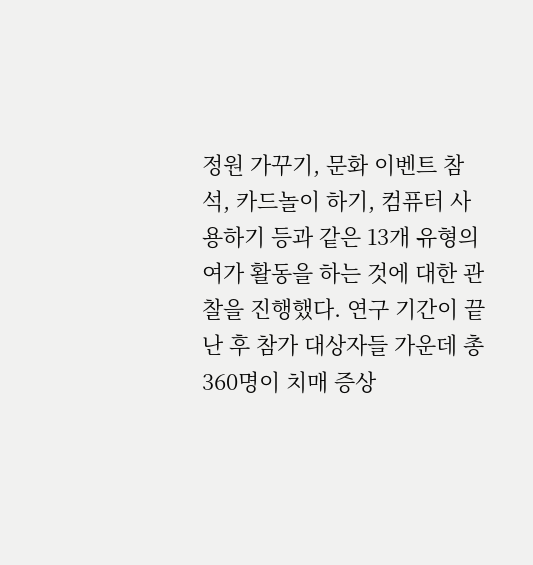정원 가꾸기, 문화 이벤트 참석, 카드놀이 하기, 컴퓨터 사용하기 등과 같은 13개 유형의 여가 활동을 하는 것에 대한 관찰을 진행했다. 연구 기간이 끝난 후 참가 대상자들 가운데 총 360명이 치매 증상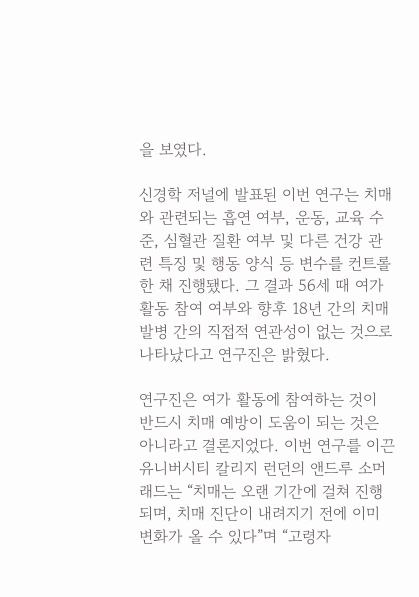을 보였다.

신경학 저널에 발표된 이번 연구는 치매와 관련되는 흡연 여부, 운동, 교육 수준, 심혈관 질환 여부 및 다른 건강 관련 특징 및 행동 양식 등 변수를 컨트롤한 채 진행됐다. 그 결과 56세 때 여가 활동 참여 여부와 향후 18년 간의 치매 발병 간의 직접적 연관성이 없는 것으로 나타났다고 연구진은 밝혔다.

연구진은 여가 활동에 참여하는 것이 반드시 치매 예방이 도움이 되는 것은 아니라고 결론지었다. 이번 연구를 이끈 유니버시티 칼리지 런던의 앤드루 소머래드는 “치매는 오랜 기간에 걸쳐 진행되며, 치매 진단이 내려지기 전에 이미 변화가 올 수 있다”며 “고령자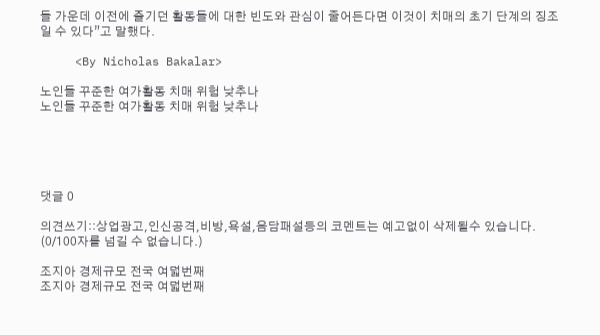들 가운데 이전에 즐기던 활동들에 대한 빈도와 관심이 줄어든다면 이것이 치매의 초기 단계의 징조일 수 있다”고 말했다.

     <By Nicholas Bakalar>

노인들 꾸준한 여가활동 치매 위험 낮추나
노인들 꾸준한 여가활동 치매 위험 낮추나





댓글 0

의견쓰기::상업광고,인신공격,비방,욕설,음담패설등의 코멘트는 예고없이 삭제될수 있습니다. (0/100자를 넘길 수 없습니다.)

조지아 경제규모 전국 여덟번째
조지아 경제규모 전국 여덟번째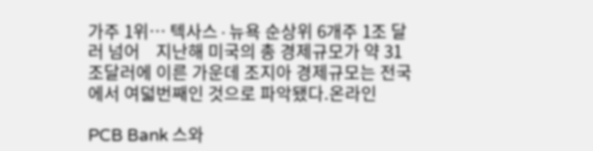가주 1위… 텍사스∙뉴욕 순상위 6개주 1조 달러 넘어    지난해 미국의 총 경제규모가 약 31조달러에 이른 가운데 조지아 경제규모는 전국에서 여덟번째인 것으로 파악됐다.온라인

PCB Bank 스와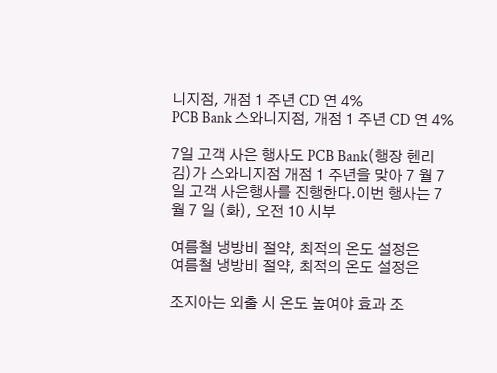니지점, 개점 1 주년 CD 연 4%
PCB Bank 스와니지점, 개점 1 주년 CD 연 4%

7일 고객 사은 행사도 PCB Bank(행장 헨리 김)가 스와니지점 개점 1 주년을 맞아 7 월 7 일 고객 사은행사를 진행한다.이번 행사는 7 월 7 일 (화), 오전 10 시부

여름철 냉방비 절약, 최적의 온도 설정은
여름철 냉방비 절약, 최적의 온도 설정은

조지아는 외출 시 온도 높여야 효과 조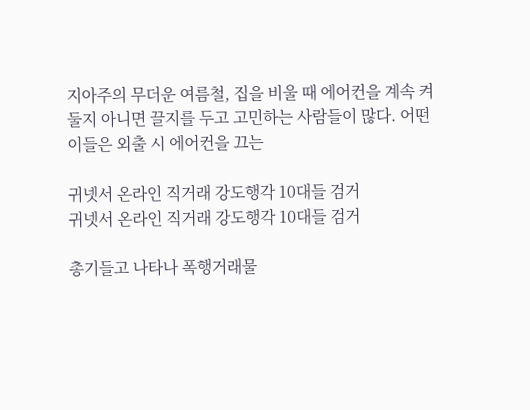지아주의 무더운 여름철, 집을 비울 때 에어컨을 계속 켜둘지 아니면 끌지를 두고 고민하는 사람들이 많다. 어떤 이들은 외출 시 에어컨을 끄는

귀넷서 온라인 직거래 강도행각 10대들 검거
귀넷서 온라인 직거래 강도행각 10대들 검거

총기들고 나타나 폭행거래물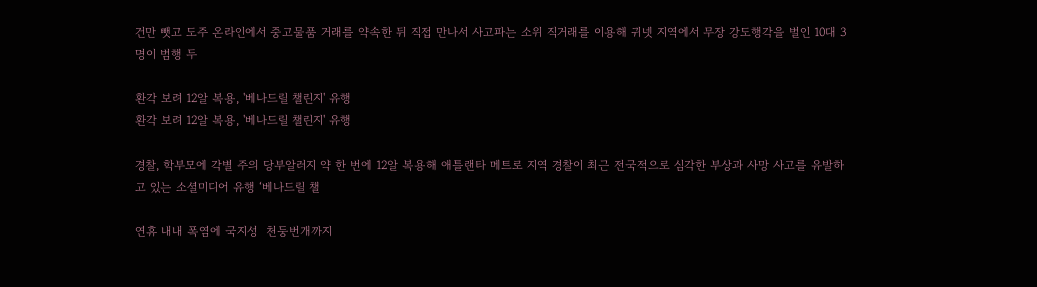건만 뺏고 도주 온라인에서 중고물품 거래를 약속한 뒤 직접 만나서 사고파는 소위 직거래를 이용해 귀넷 지역에서 무장 강도행각을 벌인 10대 3명이 범행 두

환각 보려 12알 복용, '베나드릴 챌린지' 유행
환각 보려 12알 복용, '베나드릴 챌린지' 유행

경찰, 학부모에 각별 주의 당부알러지 약 한 번에 12알 복용해 애틀랜타 메트로 지역 경찰이 최근 전국적으로 심각한 부상과 사망 사고를 유발하고 있는 소셜미디어 유행 ‘베나드릴 챌

연휴 내내 폭염에 국지성  천둥번개까지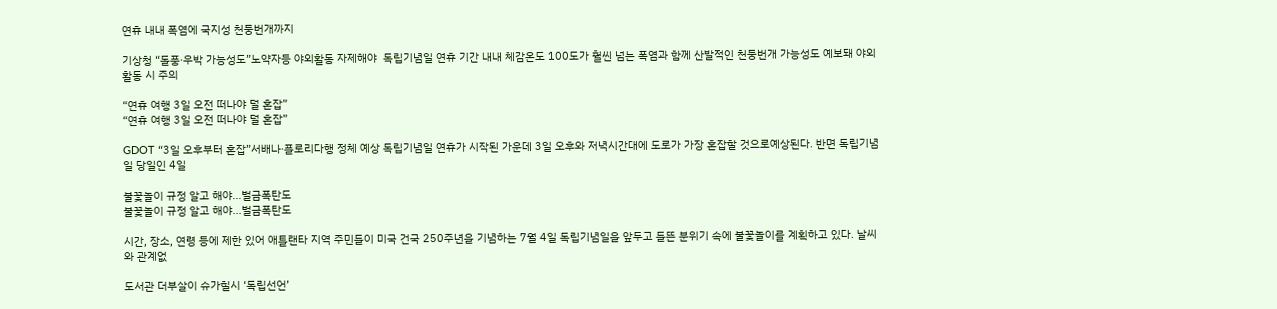연휴 내내 폭염에 국지성 천둥번개까지

기상청 “돌풍∙우박 가능성도”노약자등 야외활동 자제해야  독립기념일 연휴 기간 내내 체감온도 100도가 훨씬 넘는 폭염과 함께 산발적인 천둥번개 가능성도 예보돼 야외 활동 시 주의

“연휴 여행 3일 오전 떠나야 덜 혼잡”
“연휴 여행 3일 오전 떠나야 덜 혼잡”

GDOT “3일 오후부터 혼잡”서배나∙플로리다행 정체 예상 독립기념일 연휴가 시작된 가운데 3일 오후와 저녁시간대에 도로가 가장 혼잡할 것으로예상된다. 반면 독립기념일 당일인 4일

불꽃놀이 규정 알고 해야...벌금폭탄도
불꽃놀이 규정 알고 해야...벌금폭탄도

시간, 장소, 연령 등에 제한 있어 애틀랜타 지역 주민들이 미국 건국 250주년을 기념하는 7월 4일 독립기념일을 앞두고 들뜬 분위기 속에 불꽃놀이를 계획하고 있다. 날씨와 관계없

도서관 더부살이 슈가힐시 ‘독립선언’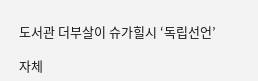도서관 더부살이 슈가힐시 ‘독립선언’

자체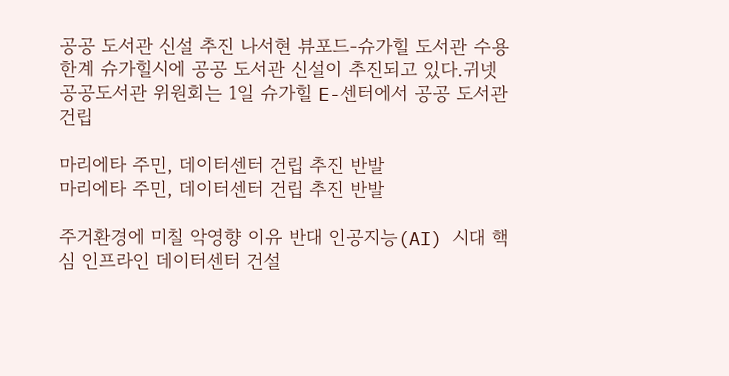공공 도서관 신설 추진 나서현 뷰포드-슈가힐 도서관 수용한계 슈가힐시에 공공 도서관 신설이 추진되고 있다.귀넷 공공도서관 위원회는 1일 슈가힐 E-센터에서 공공 도서관 건립

마리에타 주민, 데이터센터 건립 추진 반발
마리에타 주민, 데이터센터 건립 추진 반발

주거환경에 미칠 악영향 이유 반대 인공지능(AI) 시대 핵심 인프라인 데이터센터 건설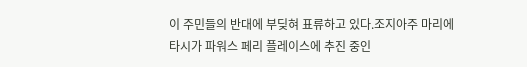이 주민들의 반대에 부딪혀 표류하고 있다.조지아주 마리에타시가 파워스 페리 플레이스에 추진 중인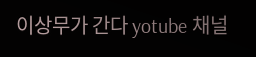이상무가 간다 yotube 채널